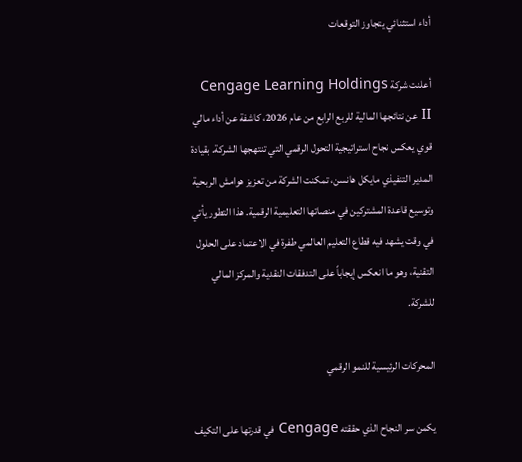أداء استثنائي يتجاوز التوقعات

أعلنت شركة Cengage Learning Holdings II عن نتائجها المالية للربع الرابع من عام 2026، كاشفة عن أداء مالي قوي يعكس نجاح استراتيجية التحول الرقمي التي تنتهجها الشركة. بقيادة المدير التنفيذي مايكل هانسن، تمكنت الشركة من تعزيز هوامش الربحية وتوسيع قاعدة المشتركين في منصاتها التعليمية الرقمية. هذا التطور يأتي في وقت يشهد فيه قطاع التعليم العالمي طفرة في الاعتماد على الحلول التقنية، وهو ما انعكس إيجاباً على التدفقات النقدية والمركز المالي للشركة.

المحركات الرئيسية للنمو الرقمي

يكمن سر النجاح الذي حققته Cengage في قدرتها على التكيف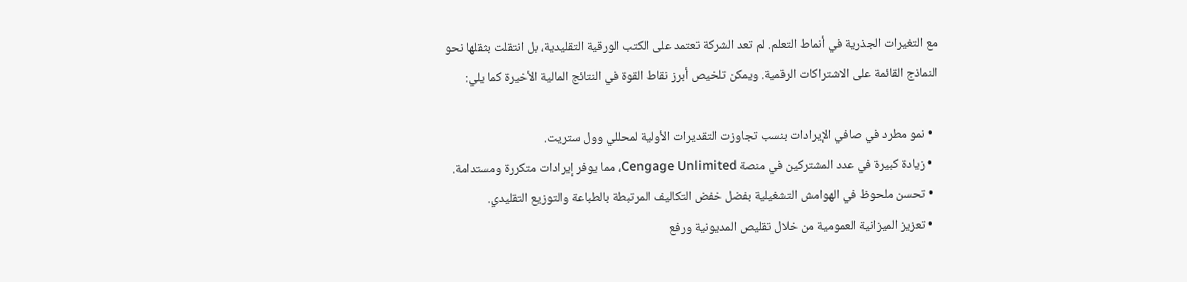مع التغيرات الجذرية في أنماط التعلم. لم تعد الشركة تعتمد على الكتب الورقية التقليدية، بل انتقلت بثقلها نحو النماذج القائمة على الاشتراكات الرقمية. ويمكن تلخيص أبرز نقاط القوة في النتائج المالية الأخيرة كما يلي:

  • نمو مطرد في صافي الإيرادات بنسب تجاوزت التقديرات الأولية لمحللي وول ستريت.
  • زيادة كبيرة في عدد المشتركين في منصة Cengage Unlimited، مما يوفر إيرادات متكررة ومستدامة.
  • تحسن ملحوظ في الهوامش التشغيلية بفضل خفض التكاليف المرتبطة بالطباعة والتوزيع التقليدي.
  • تعزيز الميزانية العمومية من خلال تقليص المديونية ورفع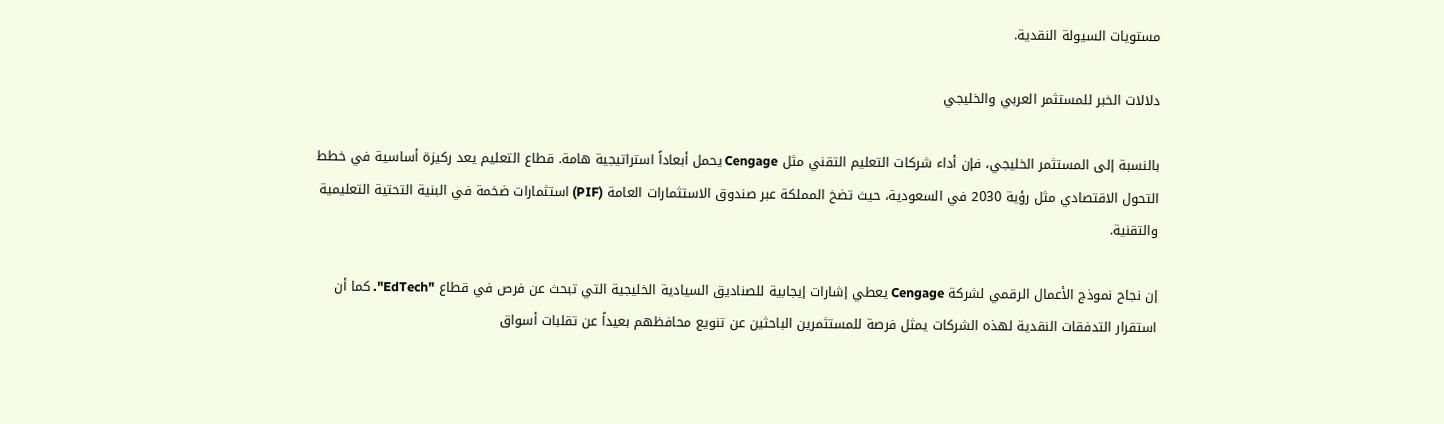مستويات السيولة النقدية.

دلالات الخبر للمستثمر العربي والخليجي

بالنسبة إلى المستثمر الخليجي، فإن أداء شركات التعليم التقني مثل Cengage يحمل أبعاداً استراتيجية هامة. قطاع التعليم يعد ركيزة أساسية في خطط التحول الاقتصادي مثل رؤية 2030 في السعودية، حيث تضخ المملكة عبر صندوق الاستثمارات العامة (PIF) استثمارات ضخمة في البنية التحتية التعليمية والتقنية.

إن نجاح نموذج الأعمال الرقمي لشركة Cengage يعطي إشارات إيجابية للصناديق السيادية الخليجية التي تبحث عن فرص في قطاع "EdTech". كما أن استقرار التدفقات النقدية لهذه الشركات يمثل فرصة للمستثمرين الباحثين عن تنويع محافظهم بعيداً عن تقلبات أسواق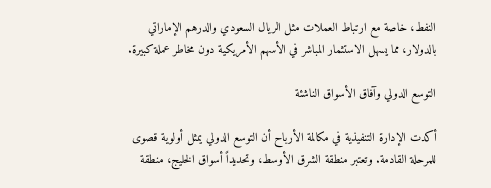النفط، خاصة مع ارتباط العملات مثل الريال السعودي والدرهم الإماراتي بالدولار، مما يسهل الاستثمار المباشر في الأسهم الأمريكية دون مخاطر عملة كبيرة.

التوسع الدولي وآفاق الأسواق الناشئة

أكدت الإدارة التنفيذية في مكالمة الأرباح أن التوسع الدولي يمثل أولوية قصوى للمرحلة القادمة. وتعتبر منطقة الشرق الأوسط، وتحديداً أسواق الخليج، منطقة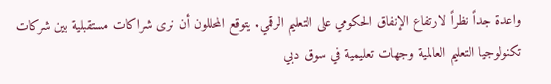واعدة جداً نظراً لارتفاع الإنفاق الحكومي على التعليم الرقمي. يتوقع المحللون أن نرى شراكات مستقبلية بين شركات تكنولوجيا التعليم العالمية وجهات تعليمية في سوق دبي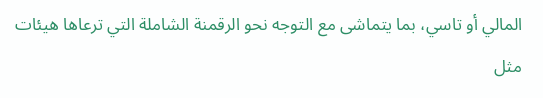المالي أو تاسي، بما يتماشى مع التوجه نحو الرقمنة الشاملة التي ترعاها هيئات مثل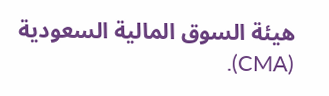هيئة السوق المالية السعودية (CMA).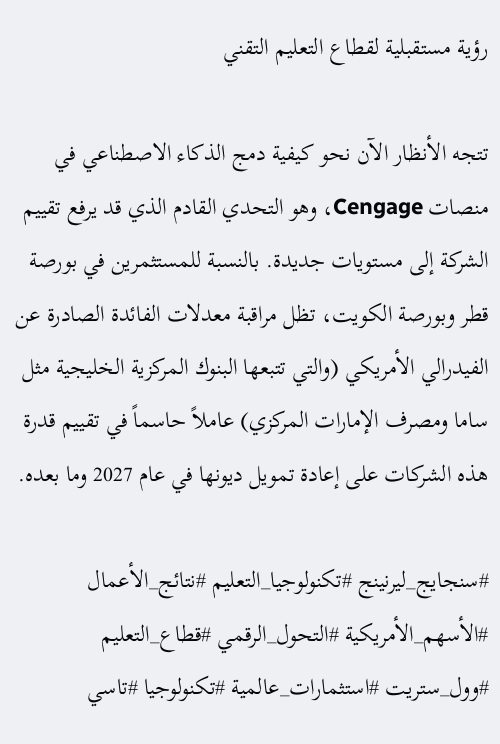رؤية مستقبلية لقطاع التعليم التقني

تتجه الأنظار الآن نحو كيفية دمج الذكاء الاصطناعي في منصات Cengage، وهو التحدي القادم الذي قد يرفع تقييم الشركة إلى مستويات جديدة. بالنسبة للمستثمرين في بورصة قطر وبورصة الكويت، تظل مراقبة معدلات الفائدة الصادرة عن الفيدرالي الأمريكي (والتي تتبعها البنوك المركزية الخليجية مثل ساما ومصرف الإمارات المركزي) عاملاً حاسماً في تقييم قدرة هذه الشركات على إعادة تمويل ديونها في عام 2027 وما بعده.

#سنجايج_ليرنينج #تكنولوجيا_التعليم #نتائج_الأعمال #الأسهم_الأمريكية #التحول_الرقمي #قطاع_التعليم #وول_ستريت #استثمارات_عالمية #تكنولوجيا #تاسي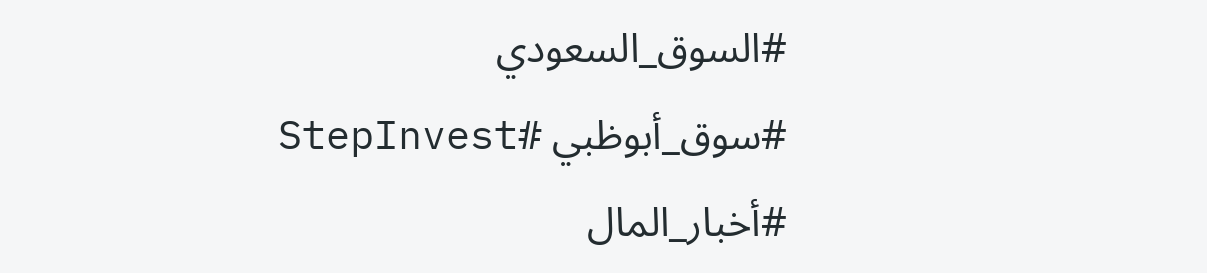#السوق_السعودي #سوق_أبوظبي #StepInvest #أخبار_المال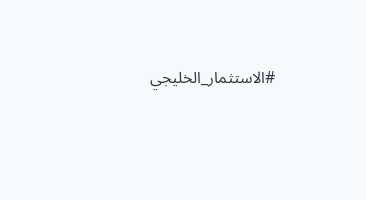#الاستثمار_الخليجي